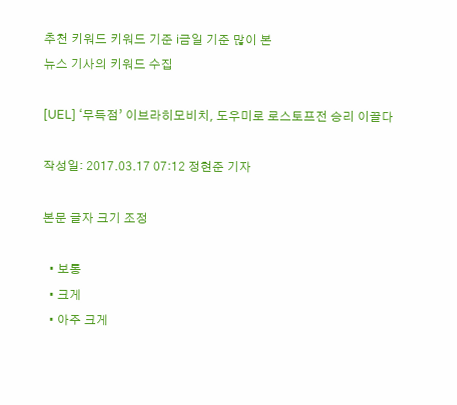추천 키워드 키워드 기준 i금일 기준 많이 본
뉴스 기사의 키워드 수집

[UEL] ‘무득점’ 이브라히모비치, 도우미로 로스토프전 승리 이끌다

작성일: 2017.03.17 07:12 정현준 기자

본문 글자 크기 조정

  • 보통
  • 크게
  • 아주 크게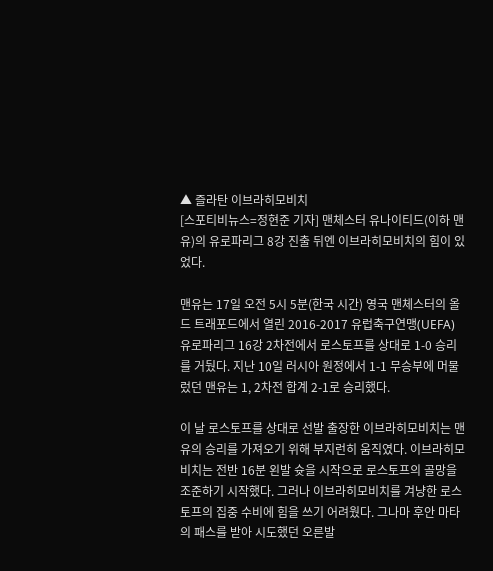▲ 즐라탄 이브라히모비치
[스포티비뉴스=정현준 기자] 맨체스터 유나이티드(이하 맨유)의 유로파리그 8강 진출 뒤엔 이브라히모비치의 힘이 있었다.

맨유는 17일 오전 5시 5분(한국 시간) 영국 맨체스터의 올드 트래포드에서 열린 2016-2017 유럽축구연맹(UEFA) 유로파리그 16강 2차전에서 로스토프를 상대로 1-0 승리를 거뒀다. 지난 10일 러시아 원정에서 1-1 무승부에 머물렀던 맨유는 1, 2차전 합계 2-1로 승리했다.

이 날 로스토프를 상대로 선발 출장한 이브라히모비치는 맨유의 승리를 가져오기 위해 부지런히 움직였다. 이브라히모비치는 전반 16분 왼발 슛을 시작으로 로스토프의 골망을 조준하기 시작했다. 그러나 이브라히모비치를 겨냥한 로스토프의 집중 수비에 힘을 쓰기 어려웠다. 그나마 후안 마타의 패스를 받아 시도했던 오른발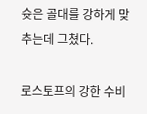슛은 골대를 강하게 맞추는데 그쳤다.

로스토프의 강한 수비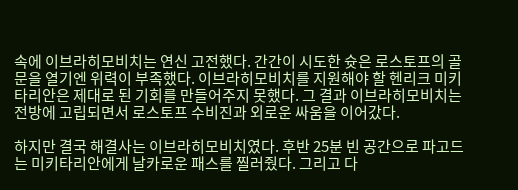속에 이브라히모비치는 연신 고전했다. 간간이 시도한 슛은 로스토프의 골문을 열기엔 위력이 부족했다. 이브라히모비치를 지원해야 할 헨리크 미키타리안은 제대로 된 기회를 만들어주지 못했다. 그 결과 이브라히모비치는 전방에 고립되면서 로스토프 수비진과 외로운 싸움을 이어갔다.

하지만 결국 해결사는 이브라히모비치였다. 후반 25분 빈 공간으로 파고드는 미키타리안에게 날카로운 패스를 찔러줬다. 그리고 다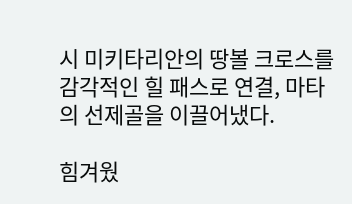시 미키타리안의 땅볼 크로스를 감각적인 힐 패스로 연결, 마타의 선제골을 이끌어냈다.

힘겨웠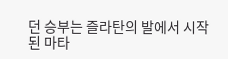던 승부는 즐라탄의 발에서 시작된 마타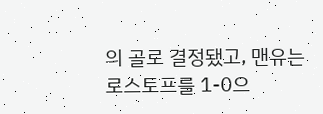의 골로 결정됐고, 맨유는 로스토프를 1-0으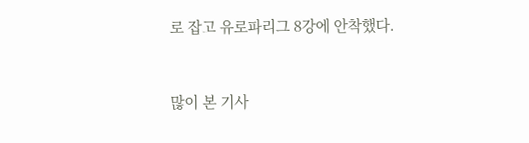로 잡고 유로파리그 8강에 안착했다.


많이 본 기사